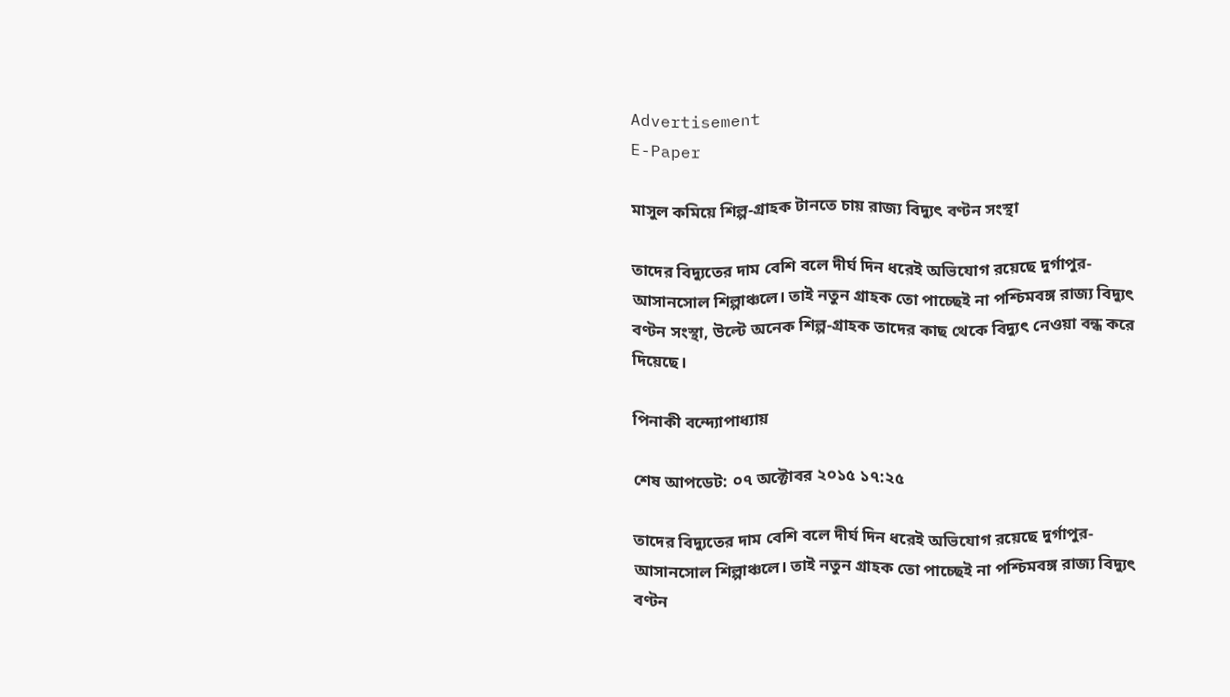Advertisement
E-Paper

মাসুল কমিয়ে শিল্প-গ্রাহক টানতে চায় রাজ্য বিদ্যুৎ বণ্টন সংস্থা

তাদের বিদ্যুতের দাম বেশি বলে দীর্ঘ দিন ধরেই অভিযোগ রয়েছে দুর্গাপুর-আসানসোল শিল্পাঞ্চলে। তাই নতুন গ্রাহক তো পাচ্ছেই না পশ্চিমবঙ্গ রাজ্য বিদ্যুৎ বণ্টন সংস্থা, উল্টে অনেক শিল্প-গ্রাহক তাদের কাছ থেকে বিদ্যুৎ নেওয়া বন্ধ করে দিয়েছে।

পিনাকী বন্দ্যোপাধ্যায়

শেষ আপডেট: ০৭ অক্টোবর ২০১৫ ১৭:২৫

তাদের বিদ্যুতের দাম বেশি বলে দীর্ঘ দিন ধরেই অভিযোগ রয়েছে দুর্গাপুর-আসানসোল শিল্পাঞ্চলে। তাই নতুন গ্রাহক তো পাচ্ছেই না পশ্চিমবঙ্গ রাজ্য বিদ্যুৎ বণ্টন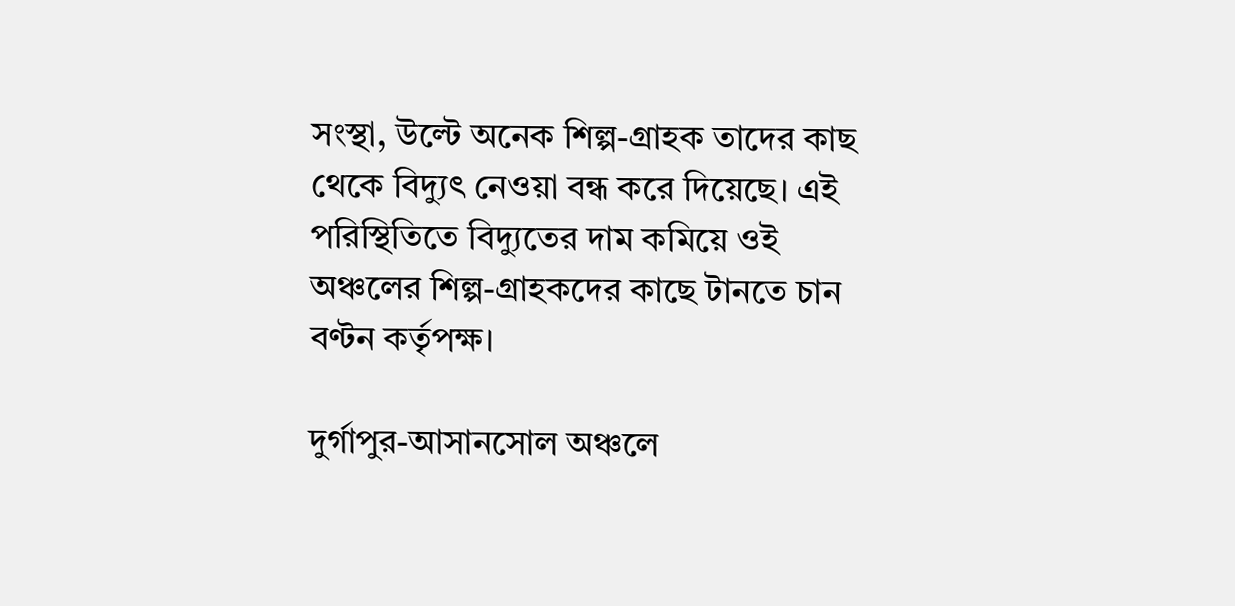সংস্থা, উল্টে অনেক শিল্প-গ্রাহক তাদের কাছ থেকে বিদ্যুৎ নেওয়া বন্ধ করে দিয়েছে। এই পরিস্থিতিতে বিদ্যুতের দাম কমিয়ে ওই অঞ্চলের শিল্প-গ্রাহকদের কাছে টানতে চান বণ্টন কর্তৃপক্ষ।

দুর্গাপুর-আসানসোল অঞ্চলে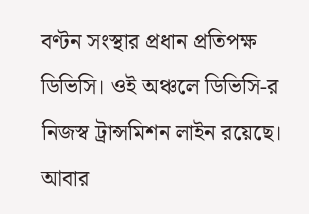বণ্টন সংস্থার প্রধান প্রতিপক্ষ ডিভিসি। ওই অঞ্চলে ডিভিসি-র নিজস্ব ট্রান্সমিশন লাইন রয়েছে। আবার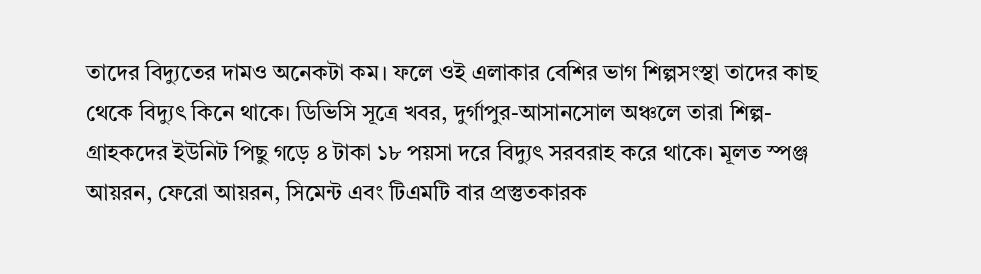তাদের বিদ্যুতের দামও অনেকটা কম। ফলে ওই এলাকার বেশির ভাগ শিল্পসংস্থা তাদের কাছ থেকে বিদ্যুৎ কিনে থাকে। ডিভিসি সূত্রে খবর, দুর্গাপুর-আসানসোল অঞ্চলে তারা শিল্প-গ্রাহকদের ইউনিট পিছু গড়ে ৪ টাকা ১৮ পয়সা দরে বিদ্যুৎ সরবরাহ করে থাকে। মূলত স্পঞ্জ আয়রন, ফেরো আয়রন, সিমেন্ট এবং টিএমটি বার প্রস্তুতকারক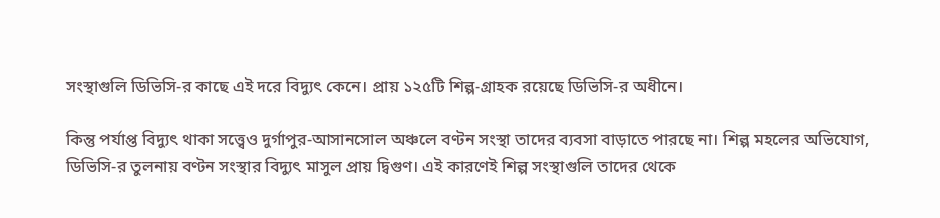সংস্থাগুলি ডিভিসি-র কাছে এই দরে বিদ্যুৎ কেনে। প্রায় ১২৫টি শিল্প-গ্রাহক রয়েছে ডিভিসি-র অধীনে।

কিন্তু পর্যাপ্ত বিদ্যুৎ থাকা সত্ত্বেও দুর্গাপুর-আসানসোল অঞ্চলে বণ্টন সংস্থা তাদের ব্যবসা বাড়াতে পারছে না। শিল্প মহলের অভিযোগ, ডিভিসি-র তুলনায় বণ্টন সংস্থার বিদ্যুৎ মাসুল প্রায় দ্বিগুণ। এই কারণেই শিল্প সংস্থাগুলি তাদের থেকে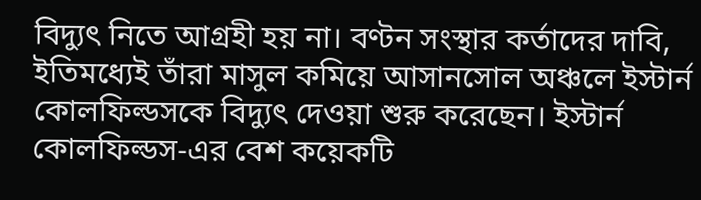বিদ্যুৎ নিতে আগ্রহী হয় না। বণ্টন সংস্থার কর্তাদের দাবি, ইতিমধ্যেই তাঁরা মাসুল কমিয়ে আসানসোল অঞ্চলে ইস্টার্ন কোলফিল্ডসকে বিদ্যুৎ দেওয়া শুরু করেছেন। ইস্টার্ন কোলফিল্ডস-এর বেশ কয়েকটি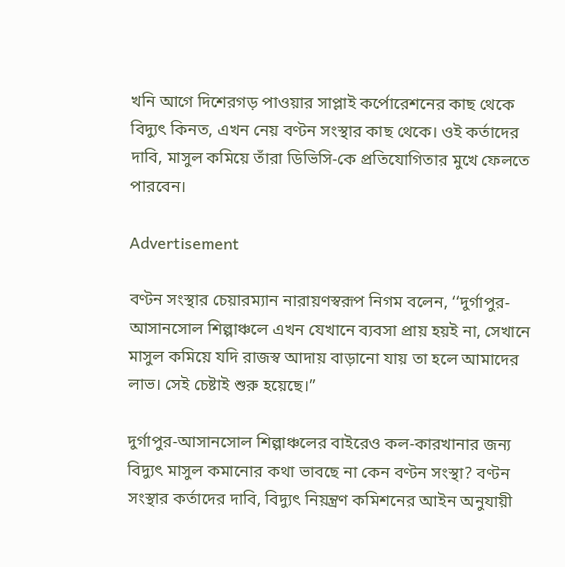খনি আগে দিশেরগড় পাওয়ার সাপ্লাই কর্পোরেশনের কাছ থেকে বিদ্যুৎ কিনত, এখন নেয় বণ্টন সংস্থার কাছ থেকে। ওই কর্তাদের দাবি, মাসুল কমিয়ে তাঁরা ডিভিসি-কে প্রতিযোগিতার মুখে ফেলতে পারবেন।

Advertisement

বণ্টন সংস্থার চেয়ারম্যান নারায়ণস্বরূপ নিগম বলেন, ‘‘দুর্গাপুর-আসানসোল শিল্পাঞ্চলে এখন যেখানে ব্যবসা প্রায় হয়ই না, সেখানে মাসুল কমিয়ে যদি রাজস্ব আদায় বাড়ানো যায় তা হলে আমাদের লাভ। সেই চেষ্টাই শুরু হয়েছে।’’

দুর্গাপুর-আসানসোল শিল্পাঞ্চলের বাইরেও কল-কারখানার জন্য বিদ্যুৎ মাসুল কমানোর কথা ভাবছে না কেন বণ্টন সংস্থা? বণ্টন সংস্থার কর্তাদের দাবি, বিদ্যুৎ নিয়ন্ত্রণ কমিশনের আইন অনুযায়ী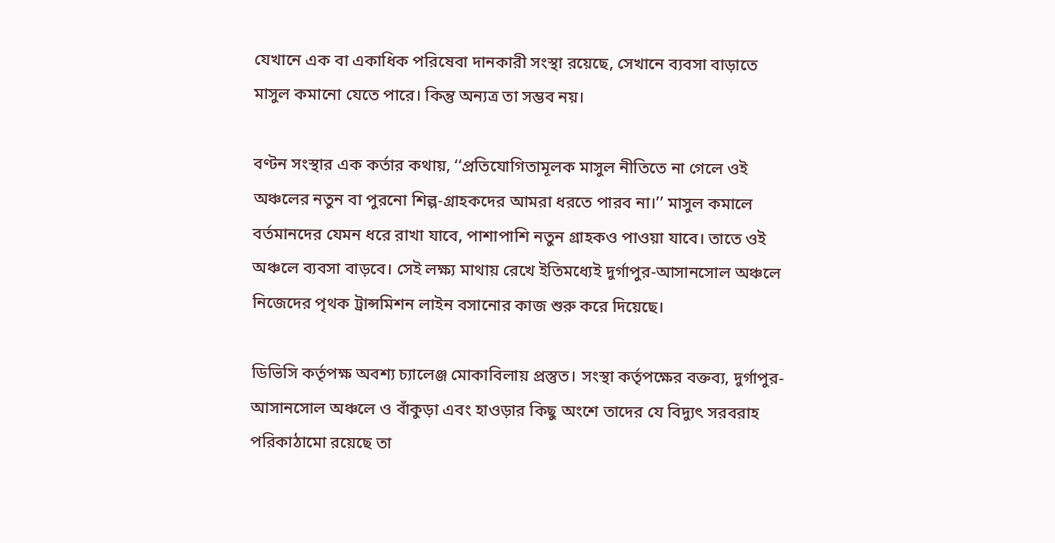যেখানে এক বা একাধিক পরিষেবা দানকারী সংস্থা রয়েছে, সেখানে ব্যবসা বাড়াতে মাসুল কমানো যেতে পারে। কিন্তু অন্যত্র তা সম্ভব নয়।

বণ্টন সংস্থার এক কর্তার কথায়, ‘‘প্রতিযোগিতামূলক মাসুল নীতিতে না গেলে ওই অঞ্চলের নতুন বা পুরনো শিল্প-গ্রাহকদের আমরা ধরতে পারব না।’’ মাসুল কমালে বর্তমানদের যেমন ধরে রাখা যাবে, পাশাপাশি নতুন গ্রাহকও পাওয়া যাবে। তাতে ওই অঞ্চলে ব্যবসা বাড়বে। সেই লক্ষ্য মাথায় রেখে ইতিমধ্যেই দুর্গাপুর-আসানসোল অঞ্চলে নিজেদের পৃথক ট্রান্সমিশন লাইন বসানোর কাজ শুরু করে দিয়েছে।

ডিভিসি কর্তৃপক্ষ অবশ্য চ্যালেঞ্জ মোকাবিলায় প্রস্তুত। সংস্থা কর্তৃপক্ষের বক্তব্য, দুর্গাপুর-আসানসোল অঞ্চলে ও বাঁকুড়া এবং হাওড়ার কিছু অংশে তাদের যে বিদ্যুৎ সরবরাহ পরিকাঠামো রয়েছে তা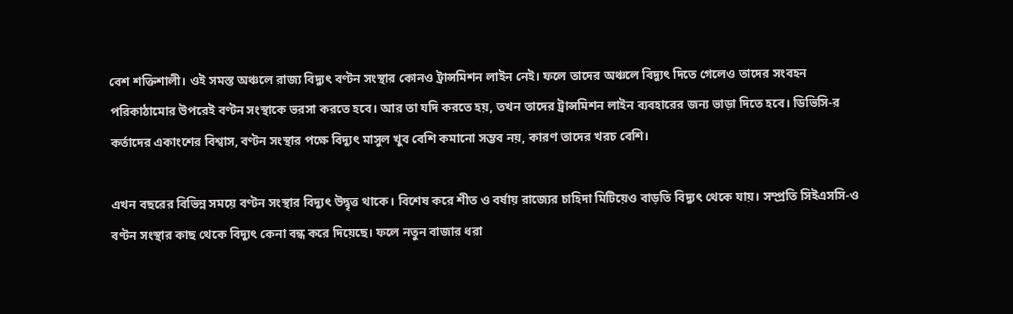বেশ শক্তিশালী। ওই সমস্ত অঞ্চলে রাজ্য বিদ্যুৎ বণ্টন সংস্থার কোনও ট্রান্সমিশন লাইন নেই। ফলে তাদের অঞ্চলে বিদ্যুৎ দিতে গেলেও তাদের সংবহন পরিকাঠামোর উপরেই বণ্টন সংস্থাকে ভরসা করতে হবে। আর তা যদি করতে হয়, তখন তাদের ট্রান্সমিশন লাইন ব্যবহারের জন্য ভাড়া দিতে হবে। ডিভিসি-র কর্তাদের একাংশের বিশ্বাস, বণ্টন সংস্থার পক্ষে বিদ্যুৎ মাসুল খুব বেশি কমানো সম্ভব নয়, কারণ তাদের খরচ বেশি।

এখন বছরের বিভিন্ন সময়ে বণ্টন সংস্থার বিদ্যুৎ উদ্বৃত্ত থাকে। বিশেষ করে শীত ও বর্ষায় রাজ্যের চাহিদা মিটিয়েও বাড়তি বিদ্যুৎ থেকে যায়। সম্প্রতি সিইএসসি-ও বণ্টন সংস্থার কাছ থেকে বিদ্যুৎ কেনা বন্ধ করে দিয়েছে। ফলে নতুন বাজার ধরা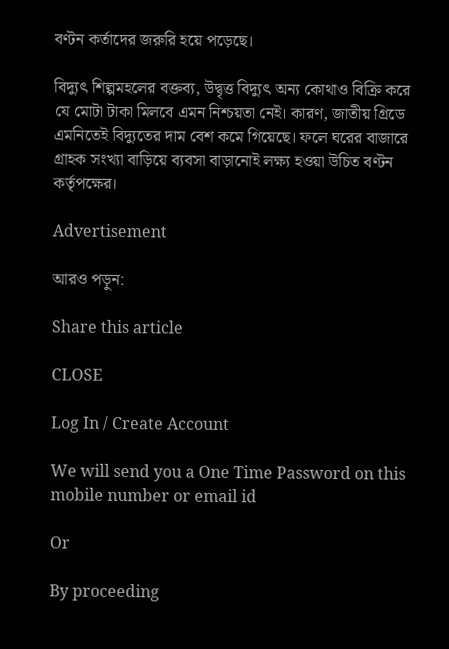বণ্টন কর্তাদের জরুরি হয়ে পড়েছে।

বিদ্যুৎ শিল্পমহলের বক্তব্য, উদ্বৃত্ত বিদ্যুৎ অন্য কোথাও বিক্রি করে যে মোটা টাকা মিলবে এমন নিশ্চয়তা নেই। কারণ, জাতীয় গ্রিডে এমনিতেই বিদ্যুতের দাম বেশ কমে গিয়েছে। ফলে ঘরের বাজারে গ্রাহক সংখ্যা বাড়িয়ে ব্যবসা বাড়ানোই লক্ষ্য হওয়া উচিত বণ্টন কর্তৃপক্ষের।

Advertisement

আরও পড়ুন:

Share this article

CLOSE

Log In / Create Account

We will send you a One Time Password on this mobile number or email id

Or

By proceeding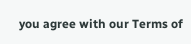you agree with our Terms of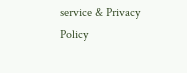service & Privacy Policy